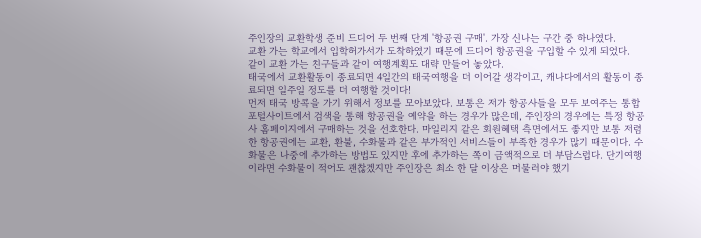주인장의 교환학생 준비 드디어 두 번째 단계 '항공권 구매'. 가장 신나는 구간 중 하나였다.
교환 가는 학교에서 입학허가서가 도착하였기 때문에 드디어 항공권을 구입할 수 있게 되었다.
같이 교환 가는 친구들과 같이 여행계획도 대략 만들어 놓았다.
태국에서 교환활동이 종료되면 4일간의 태국여행을 더 이어갈 생각이고, 캐나다에서의 활동이 종료되면 일주일 정도를 더 여행할 것이다!
먼저 태국 방콕을 가기 위해서 정보를 모아보았다. 보통은 저가 항공사들을 모두 보여주는 통합 포털사이트에서 검색을 통해 항공권을 예약을 하는 경우가 많은데, 주인장의 경우에는 특정 항공사 홈페이지에서 구매하는 것을 선호한다. 마일리지 같은 회원혜택 측면에서도 좋지만 보통 저렴한 항공권에는 교환, 환불, 수화물과 같은 부가적인 서비스들이 부족한 경우가 많기 때문이다. 수화물은 나중에 추가하는 방법도 있지만 후에 추가하는 쪽이 금액적으로 더 부담스럽다. 단기여행이라면 수화물이 적어도 괜찮겠지만 주인장은 최소 한 달 이상은 머물러야 했기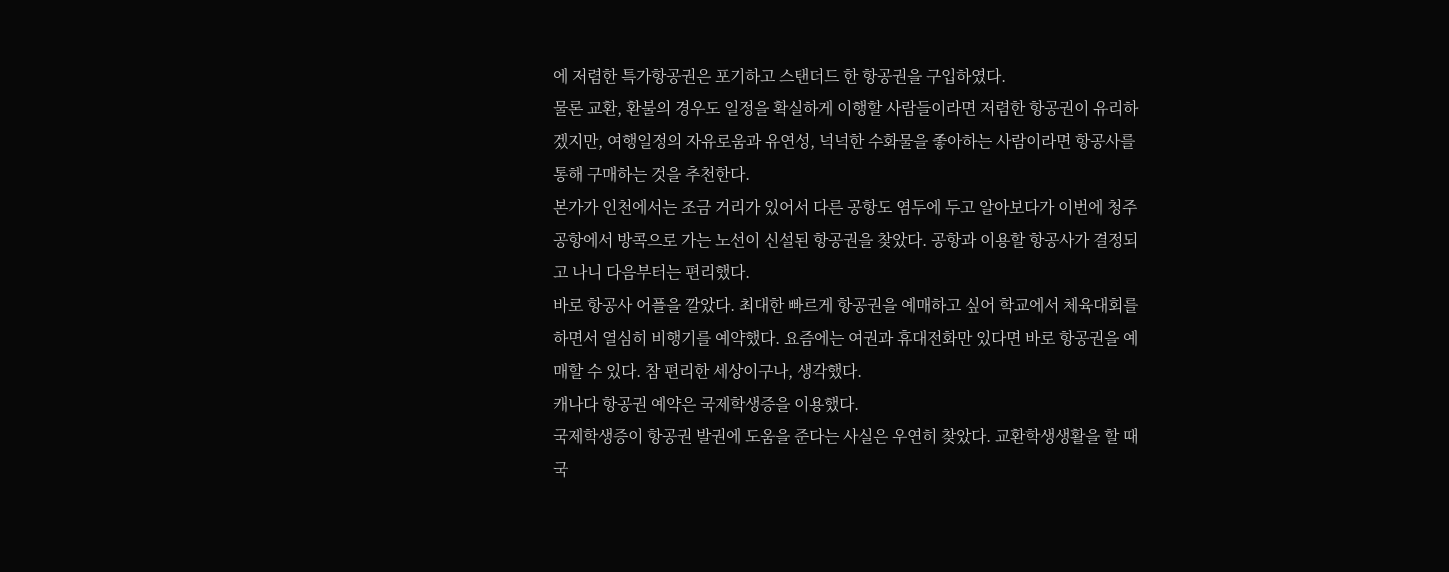에 저렴한 특가항공권은 포기하고 스탠더드 한 항공권을 구입하였다.
물론 교환, 환불의 경우도 일정을 확실하게 이행할 사람들이라면 저렴한 항공권이 유리하겠지만, 여행일정의 자유로움과 유연성, 넉넉한 수화물을 좋아하는 사람이라면 항공사를 통해 구매하는 것을 추천한다.
본가가 인천에서는 조금 거리가 있어서 다른 공항도 염두에 두고 알아보다가 이번에 청주공항에서 방콕으로 가는 노선이 신설된 항공권을 찾았다. 공항과 이용할 항공사가 결정되고 나니 다음부터는 편리했다.
바로 항공사 어플을 깔았다. 최대한 빠르게 항공권을 예매하고 싶어 학교에서 체육대회를 하면서 열심히 비행기를 예약했다. 요즘에는 여권과 휴대전화만 있다면 바로 항공권을 예매할 수 있다. 참 편리한 세상이구나, 생각했다.
캐나다 항공권 예약은 국제학생증을 이용했다.
국제학생증이 항공권 발권에 도움을 준다는 사실은 우연히 찾았다. 교환학생생활을 할 때 국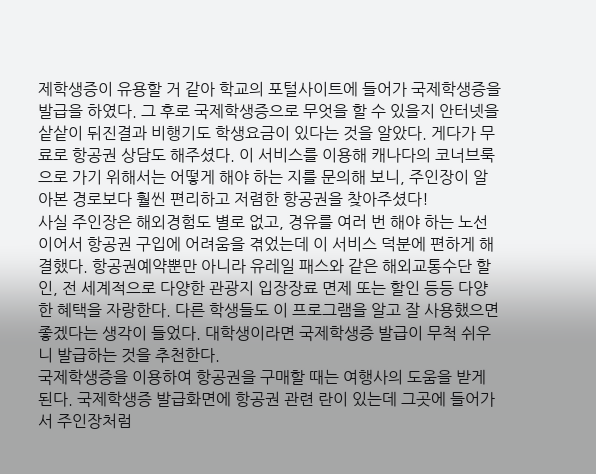제학생증이 유용할 거 같아 학교의 포털사이트에 들어가 국제학생증을 발급을 하였다. 그 후로 국제학생증으로 무엇을 할 수 있을지 안터넷을 샅샅이 뒤진결과 비행기도 학생요금이 있다는 것을 알았다. 게다가 무료로 항공권 상담도 해주셨다. 이 서비스를 이용해 캐나다의 코너브룩으로 가기 위해서는 어떻게 해야 하는 지를 문의해 보니, 주인장이 알아본 경로보다 훨씬 편리하고 저렴한 항공권을 찾아주셨다!
사실 주인장은 해외경험도 별로 없고, 경유를 여러 번 해야 하는 노선이어서 항공권 구입에 어려움을 겪었는데 이 서비스 덕분에 편하게 해결했다. 항공권예약뿐만 아니라 유레일 패스와 같은 해외교통수단 할인, 전 세계적으로 다양한 관광지 입장장료 면제 또는 할인 등등 다양한 혜택을 자랑한다. 다른 학생들도 이 프로그램을 알고 잘 사용했으면 좋겠다는 생각이 들었다. 대학생이라면 국제학생증 발급이 무척 쉬우니 발급하는 것을 추천한다.
국제학생증을 이용하여 항공권을 구매할 때는 여행사의 도움을 받게 된다. 국제학생증 발급화면에 항공권 관련 란이 있는데 그곳에 들어가서 주인장처럼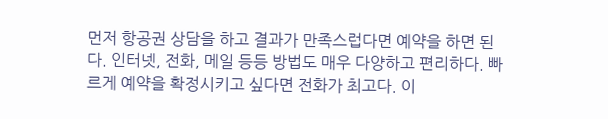먼저 항공권 상담을 하고 결과가 만족스럽다면 예약을 하면 된다. 인터넷, 전화, 메일 등등 방법도 매우 다양하고 편리하다. 빠르게 예약을 확정시키고 싶다면 전화가 최고다. 이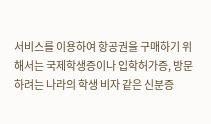서비스를 이용하여 항공권을 구매하기 위해서는 국제학생증이나 입학허가증, 방문하려는 나라의 학생 비자 같은 신분증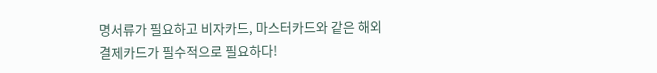명서류가 필요하고 비자카드, 마스터카드와 같은 해외결제카드가 필수적으로 필요하다!